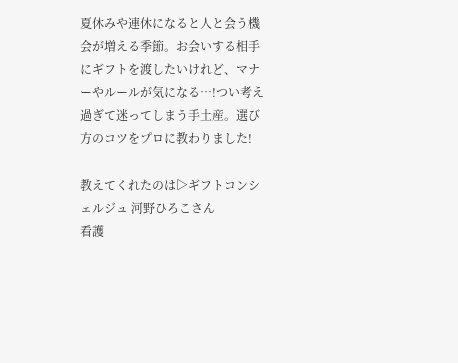夏休みや連休になると人と会う機会が増える季節。お会いする相手にギフトを渡したいけれど、マナーやルールが気になる…!つい考え過ぎて迷ってしまう手土産。選び方のコツをプロに教わりました!

教えてくれたのは▷ギフトコンシェルジュ 河野ひろこさん
看護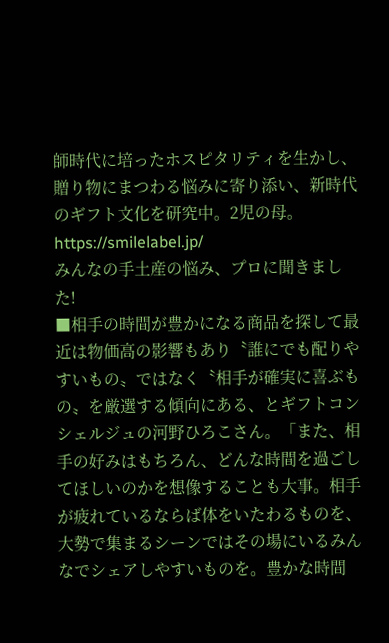師時代に培ったホスピタリティを生かし、贈り物にまつわる悩みに寄り添い、新時代のギフト文化を研究中。2児の母。
https://smilelabel.jp/
みんなの手土産の悩み、プロに聞きました!
■相手の時間が豊かになる商品を探して最近は物価高の影響もあり〝誰にでも配りやすいもの〟ではなく〝相手が確実に喜ぶもの〟を厳選する傾向にある、とギフトコンシェルジュの河野ひろこさん。「また、相手の好みはもちろん、どんな時間を過ごしてほしいのかを想像することも大事。相手が疲れているならば体をいたわるものを、大勢で集まるシーンではその場にいるみんなでシェアしやすいものを。豊かな時間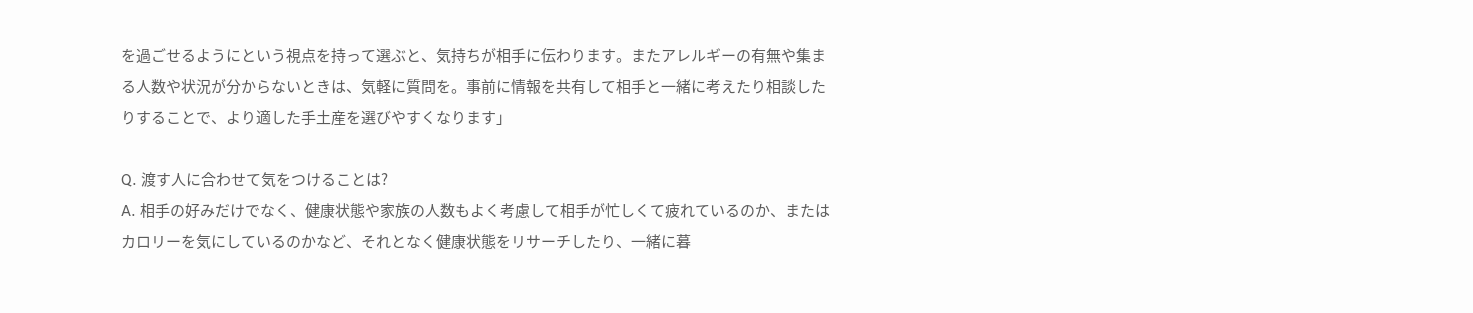を過ごせるようにという視点を持って選ぶと、気持ちが相手に伝わります。またアレルギーの有無や集まる人数や状況が分からないときは、気軽に質問を。事前に情報を共有して相手と一緒に考えたり相談したりすることで、より適した手土産を選びやすくなります」

Q. 渡す人に合わせて気をつけることは?
A. 相手の好みだけでなく、健康状態や家族の人数もよく考慮して相手が忙しくて疲れているのか、またはカロリーを気にしているのかなど、それとなく健康状態をリサーチしたり、一緒に暮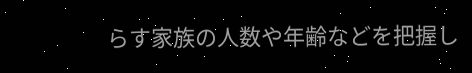らす家族の人数や年齢などを把握し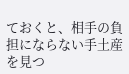ておくと、相手の負担にならない手土産を見つ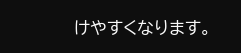けやすくなります。